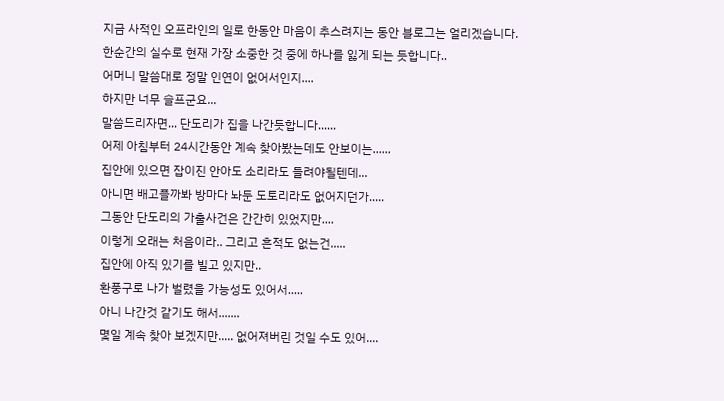지금 사적인 오프라인의 일로 한동안 마음이 추스려지는 동안 블로그는 얼리겠습니다.
한순간의 실수로 현재 가장 소중한 것 중에 하나를 잃게 되는 듯합니다..
어머니 말씀대로 정말 인연이 없어서인지....
하지만 너무 슬프군요...
말씀드리자면... 단도리가 집을 나간듯합니다......
어제 아침부터 24시간동안 계속 찾아봤는데도 안보이는......
집안에 있으면 잡이진 안아도 소리라도 들려야될텐데...
아니면 배고플까봐 방마다 놔둔 도토리라도 없어지던가.....
그동안 단도리의 가출사건은 간간히 있었지만....
이렇게 오래는 처음이라.. 그리고 흔적도 없는건.....
집안에 아직 있기를 빌고 있지만..
환풍구로 나가 벌렸을 가능성도 있어서.....
아니 나간것 같기도 해서.......
몇일 계속 찾아 보겠지만..... 없어져버린 것일 수도 있어....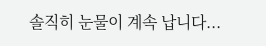솔직히 눈물이 계속 납니다...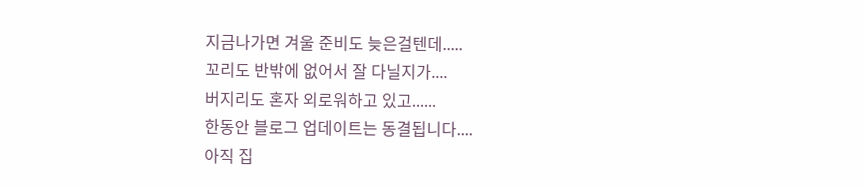지금나가면 겨울 준비도 늦은걸텐데.....
꼬리도 반밖에 없어서 잘 다닐지가....
버지리도 혼자 외로워하고 있고......
한동안 블로그 업데이트는 동결됩니다....
아직 집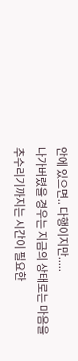안에 있으면.. 다행이지만.....
나가버렸을 경우는 지금의 상태로는 마음을 추수리기까지는 시간이 필요한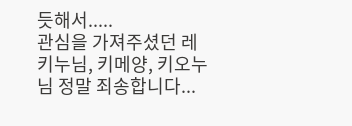듯해서.....
관심을 가져주셨던 레키누님, 키메양, 키오누님 정말 죄송합니다...